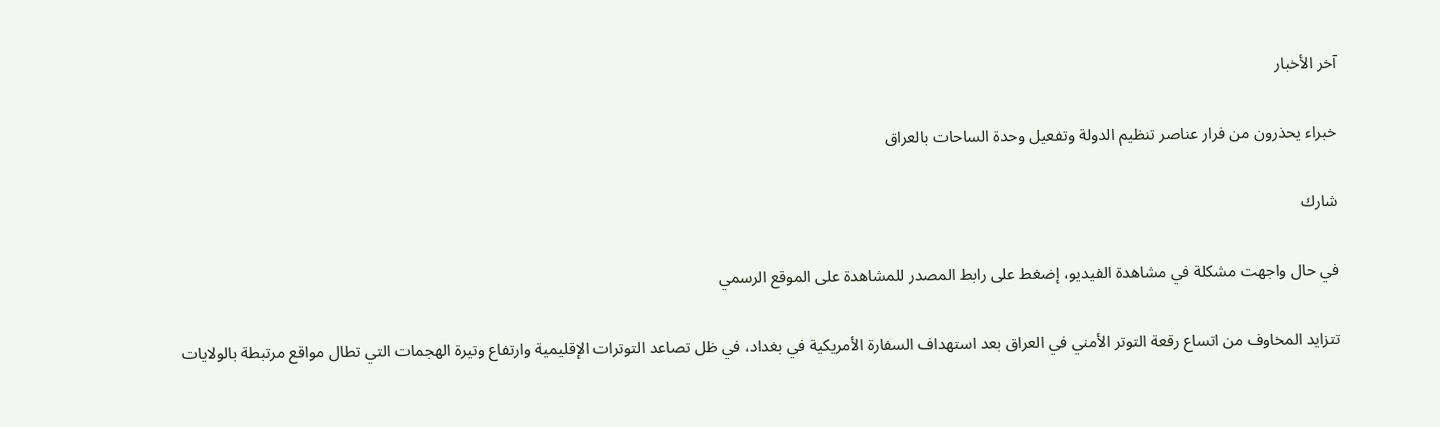آخر الأخبار

خبراء يحذرون من فرار عناصر تنظيم الدولة وتفعيل وحدة الساحات بالعراق

شارك

في حال واجهت مشكلة في مشاهدة الفيديو، إضغط على رابط المصدر للمشاهدة على الموقع الرسمي

تتزايد المخاوف من اتساع رقعة التوتر الأمني في العراق بعد استهداف السفارة الأمريكية في بغداد، في ظل تصاعد التوترات الإقليمية وارتفاع وتيرة الهجمات التي تطال مواقع مرتبطة بالولايات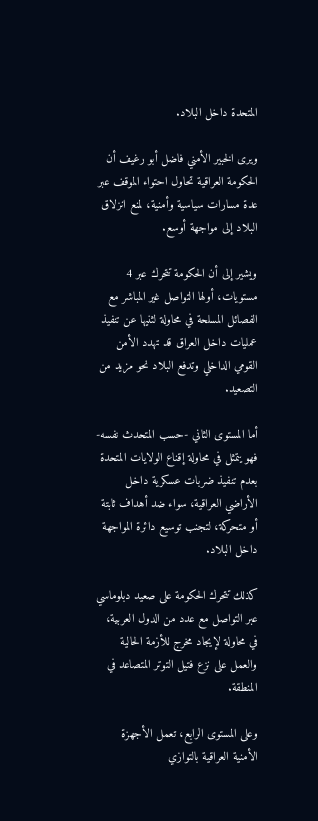المتحدة داخل البلاد.

ويرى الخبير الأمني فاضل أبو رغيف أن الحكومة العراقية تحاول احتواء الموقف عبر عدة مسارات سياسية وأمنية، لمنع انزلاق البلاد إلى مواجهة أوسع.

ويشير إلى أن الحكومة تتحرك عبر 4 مستويات، أولها التواصل غير المباشر مع الفصائل المسلحة في محاولة لثنيها عن تنفيذ عمليات داخل العراق قد تهدد الأمن القومي الداخلي وتدفع البلاد نحو مزيد من التصعيد.

أما المستوى الثاني -حسب المتحدث نفسه- فهو يتمثل في محاولة إقناع الولايات المتحدة بعدم تنفيذ ضربات عسكرية داخل الأراضي العراقية، سواء ضد أهداف ثابتة أو متحركة، لتجنب توسيع دائرة المواجهة داخل البلاد.

كذلك تتحرك الحكومة على صعيد دبلوماسي عبر التواصل مع عدد من الدول العربية، في محاولة لإيجاد مخرج للأزمة الحالية والعمل على نزع فتيل التوتر المتصاعد في المنطقة.

وعلى المستوى الرابع، تعمل الأجهزة الأمنية العراقية بالتوازي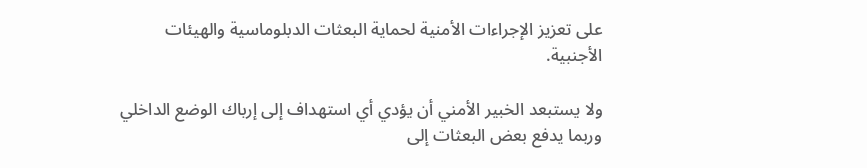على تعزيز الإجراءات الأمنية لحماية البعثات الدبلوماسية والهيئات الأجنبية.

ولا يستبعد الخبير الأمني أن يؤدي أي استهداف إلى إرباك الوضع الداخلي وربما يدفع بعض البعثات إلى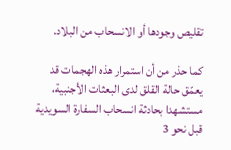تقليص وجودها أو الانسحاب من البلاد.

كما حذر من أن استمرار هذه الهجمات قد يعمّق حالة القلق لدى البعثات الأجنبية، مستشهدا بحادثة انسحاب السفارة السويدية قبل نحو 3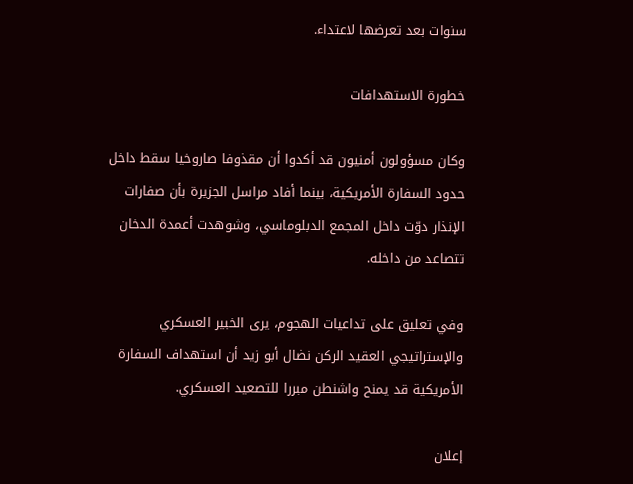سنوات بعد تعرضها لاعتداء.

خطورة الاستهدافات

وكان مسؤولون أمنيون قد أكدوا أن مقذوفا صاروخيا سقط داخل حدود السفارة الأمريكية، بينما أفاد مراسل الجزيرة بأن صفارات الإنذار دوّت داخل المجمع الدبلوماسي، وشوهدت أعمدة الدخان تتصاعد من داخله.

وفي تعليق على تداعيات الهجوم، يرى الخبير العسكري والإستراتيجي العقيد الركن نضال أبو زيد أن استهداف السفارة الأمريكية قد يمنح واشنطن مبررا للتصعيد العسكري.

إعلان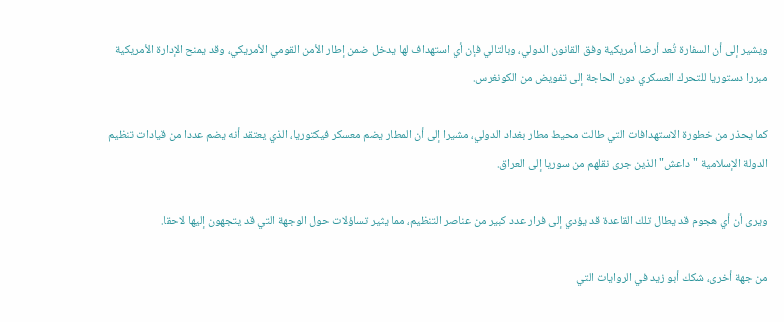ويشير إلى أن السفارة تُعد أرضا أمريكية وفق القانون الدولي، وبالتالي فإن أي استهداف لها يدخل ضمن إطار الأمن القومي الأمريكي، وقد يمنح الإدارة الأمريكية مبررا دستوريا للتحرك العسكري دون الحاجة إلى تفويض من الكونغرس.

كما يحذر من خطورة الاستهدافات التي طالت محيط مطار بغداد الدولي، مشيرا إلى أن المطار يضم معسكر فيكتوريا، الذي يعتقد أنه يضم عددا من قيادات تنظيم الدولة الإسلامية "داعش" الذين جرى نقلهم من سوريا إلى العراق.

ويرى أن أي هجوم قد يطال تلك القاعدة قد يؤدي إلى فرار عدد كبير من عناصر التنظيم، مما يثير تساؤلات حول الوجهة التي قد يتجهون إليها لاحقا.

من جهة أخرى، شكك أبو زيد في الروايات التي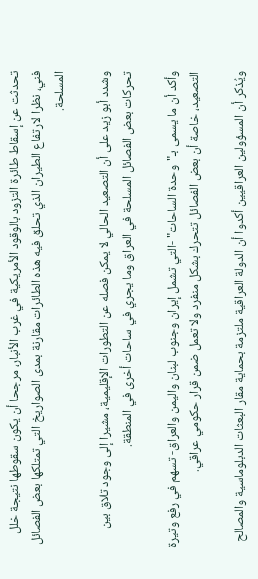تحدثت عن إسقاط طائرة التزود بالوقود الأمريكية في غرب الأنبار، مرجحا أن يكون سقوطها نتيجة خلل فني، نظرا لارتفاع الطيران الذي تحلق فيه هذه الطائرات مقارنة بمدى الصواريخ التي تمتلكها بعض الفصائل المسلحة.

وشدد أبو زيد على أن التصعيد الحالي لا يمكن فصله عن التطورات الإقليمية، مشيرا إلى وجود تلاق بين تحركات بعض الفصائل المسلحة في العراق وما يجري في ساحات أخرى في المنطقة.

وأكد أن ما يسمى بـ"وحدة الساحات" -التي تشمل إيران وجنوب لبنان واليمن والعراق- تسهم في رفع وتيرة التصعيد، خاصة أن بعض الفصائل تتحرك بشكل منفرد ولا تعمل ضمن قرار حكومي عراقي.

ويُذكر أن المسؤولين العراقيين أكدوا أن الدولة العراقية ملتزمة بحماية مقار البعثات الدبلوماسية والمصالح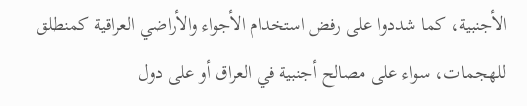الأجنبية، كما شددوا على رفض استخدام الأجواء والأراضي العراقية كمنطلق للهجمات، سواء على مصالح أجنبية في العراق أو على دول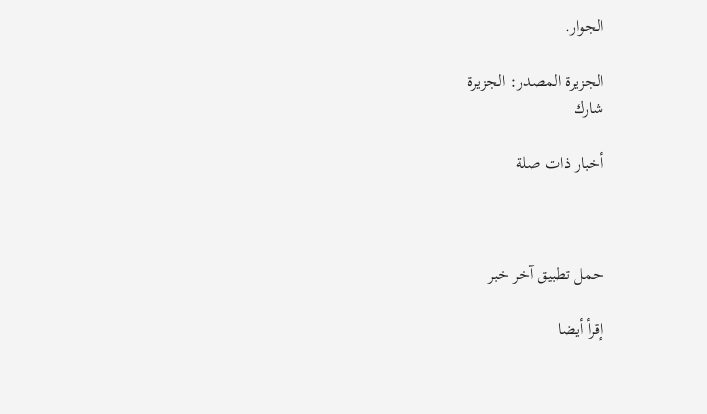الجوار.

الجزيرة المصدر: الجزيرة
شارك

أخبار ذات صلة



حمل تطبيق آخر خبر

إقرأ أيضا